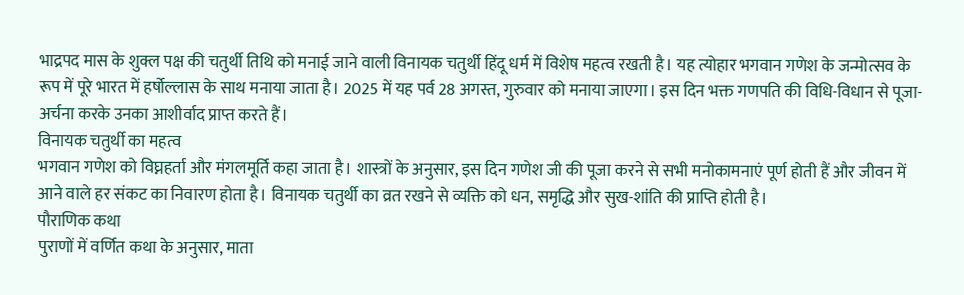भाद्रपद मास के शुक्ल पक्ष की चतुर्थी तिथि को मनाई जाने वाली विनायक चतुर्थी हिंदू धर्म में विशेष महत्व रखती है। यह त्योहार भगवान गणेश के जन्मोत्सव के रूप में पूरे भारत में हर्षोल्लास के साथ मनाया जाता है। 2025 में यह पर्व 28 अगस्त, गुरुवार को मनाया जाएगा। इस दिन भक्त गणपति की विधि-विधान से पूजा-अर्चना करके उनका आशीर्वाद प्राप्त करते हैं।
विनायक चतुर्थी का महत्व
भगवान गणेश को विघ्नहर्ता और मंगलमूर्ति कहा जाता है। शास्त्रों के अनुसार, इस दिन गणेश जी की पूजा करने से सभी मनोकामनाएं पूर्ण होती हैं और जीवन में आने वाले हर संकट का निवारण होता है। विनायक चतुर्थी का व्रत रखने से व्यक्ति को धन, समृद्धि और सुख-शांति की प्राप्ति होती है।
पौराणिक कथा
पुराणों में वर्णित कथा के अनुसार, माता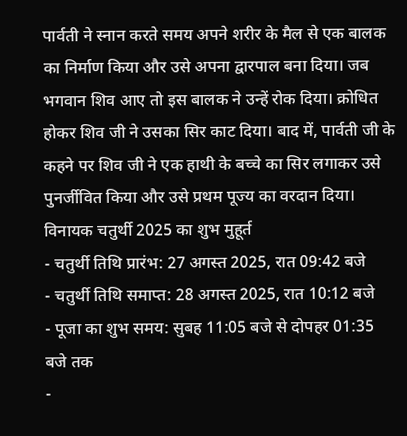पार्वती ने स्नान करते समय अपने शरीर के मैल से एक बालक का निर्माण किया और उसे अपना द्वारपाल बना दिया। जब भगवान शिव आए तो इस बालक ने उन्हें रोक दिया। क्रोधित होकर शिव जी ने उसका सिर काट दिया। बाद में, पार्वती जी के कहने पर शिव जी ने एक हाथी के बच्चे का सिर लगाकर उसे पुनर्जीवित किया और उसे प्रथम पूज्य का वरदान दिया।
विनायक चतुर्थी 2025 का शुभ मुहूर्त
- चतुर्थी तिथि प्रारंभ: 27 अगस्त 2025, रात 09:42 बजे
- चतुर्थी तिथि समाप्त: 28 अगस्त 2025, रात 10:12 बजे
- पूजा का शुभ समय: सुबह 11:05 बजे से दोपहर 01:35 बजे तक
-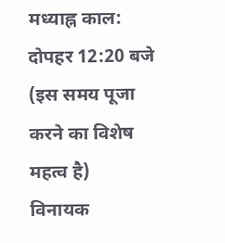मध्याह्न काल: दोपहर 12:20 बजे (इस समय पूजा करने का विशेष महत्व है)
विनायक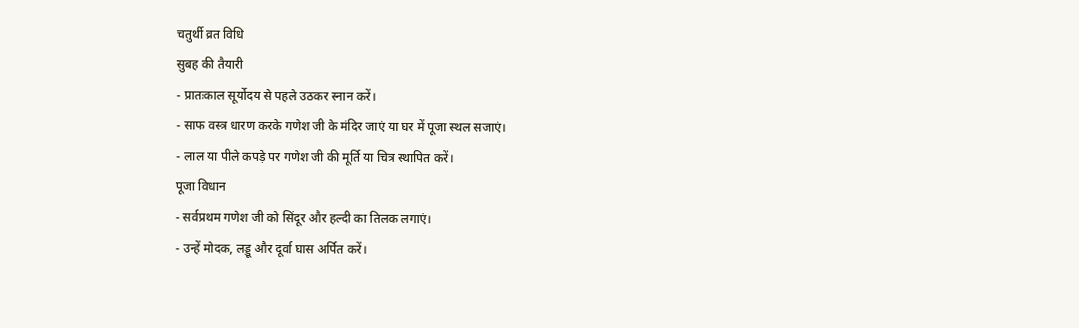चतुर्थी व्रत विधि
सुबह की तैयारी
- प्रातःकाल सूर्योदय से पहले उठकर स्नान करें।
- साफ वस्त्र धारण करके गणेश जी के मंदिर जाएं या घर में पूजा स्थल सजाएं।
- लाल या पीले कपड़े पर गणेश जी की मूर्ति या चित्र स्थापित करें।
पूजा विधान
- सर्वप्रथम गणेश जी को सिंदूर और हल्दी का तिलक लगाएं।
- उन्हें मोदक, लड्डू और दूर्वा घास अर्पित करें।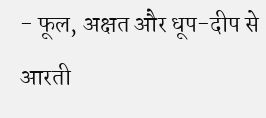- फूल, अक्षत और धूप-दीप से आरती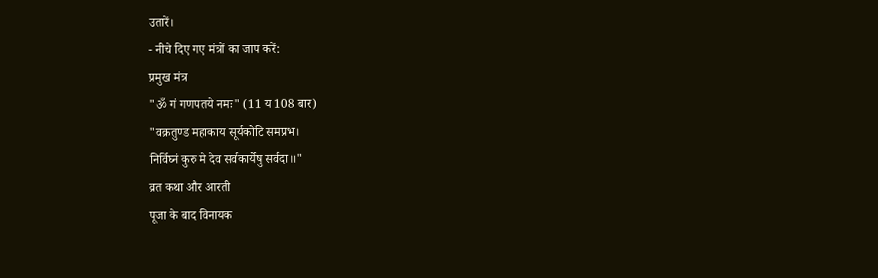उतारें।
- नीचे दिए गए मंत्रों का जाप करें:
प्रमुख मंत्र
"ॐ गं गणपतये नमः" (11 य 108 बार)
"वक्रतुण्ड महाकाय सूर्यकोटि समप्रभ।
निर्विघ्नं कुरु मे देव सर्वकार्येषु सर्वदा॥"
व्रत कथा और आरती
पूजा के बाद विनायक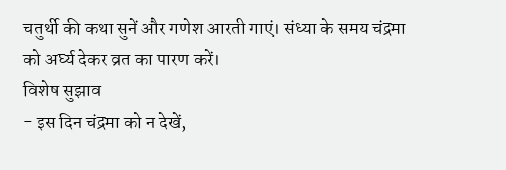चतुर्थी की कथा सुनें और गणेश आरती गाएं। संध्या के समय चंद्रमा को अर्घ्य देकर व्रत का पारण करें।
विशेष सुझाव
- इस दिन चंद्रमा को न देखें,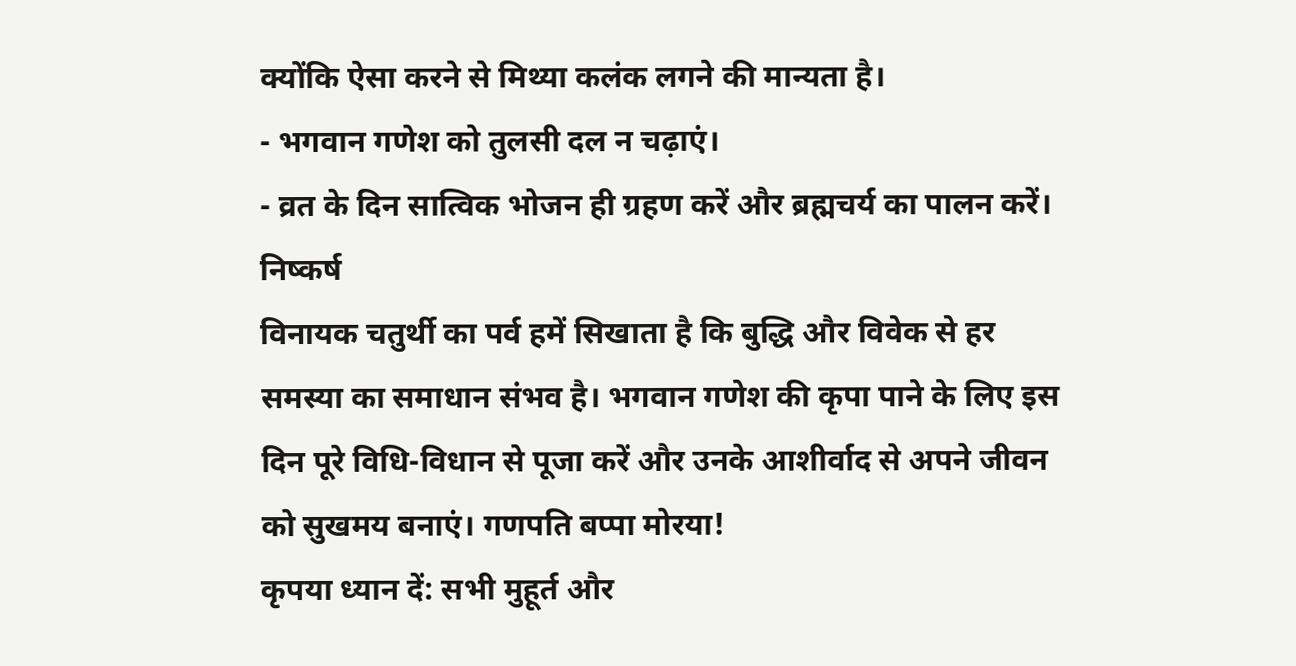क्योंकि ऐसा करने से मिथ्या कलंक लगने की मान्यता है।
- भगवान गणेश को तुलसी दल न चढ़ाएं।
- व्रत के दिन सात्विक भोजन ही ग्रहण करें और ब्रह्मचर्य का पालन करें।
निष्कर्ष
विनायक चतुर्थी का पर्व हमें सिखाता है कि बुद्धि और विवेक से हर समस्या का समाधान संभव है। भगवान गणेश की कृपा पाने के लिए इस दिन पूरे विधि-विधान से पूजा करें और उनके आशीर्वाद से अपने जीवन को सुखमय बनाएं। गणपति बप्पा मोरया!
कृपया ध्यान दें: सभी मुहूर्त और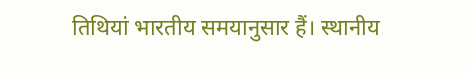तिथियां भारतीय समयानुसार हैं। स्थानीय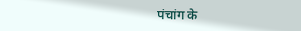पंचांग के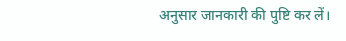अनुसार जानकारी की पुष्टि कर लें।